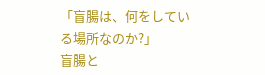「盲腸は、何をしている場所なのか?」
盲腸と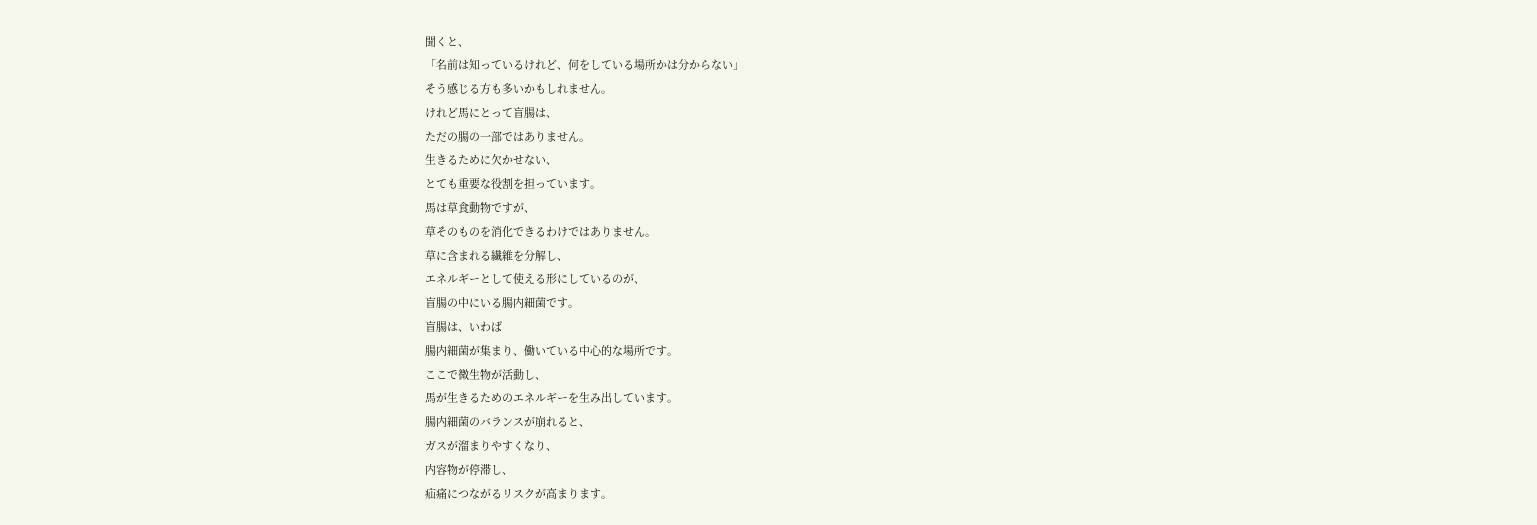聞くと、
「名前は知っているけれど、何をしている場所かは分からない」
そう感じる方も多いかもしれません。
けれど馬にとって盲腸は、
ただの腸の一部ではありません。
生きるために欠かせない、
とても重要な役割を担っています。
馬は草食動物ですが、
草そのものを消化できるわけではありません。
草に含まれる繊維を分解し、
エネルギーとして使える形にしているのが、
盲腸の中にいる腸内細菌です。
盲腸は、いわば
腸内細菌が集まり、働いている中心的な場所です。
ここで微生物が活動し、
馬が生きるためのエネルギーを生み出しています。
腸内細菌のバランスが崩れると、
ガスが溜まりやすくなり、
内容物が停滞し、
疝痛につながるリスクが高まります。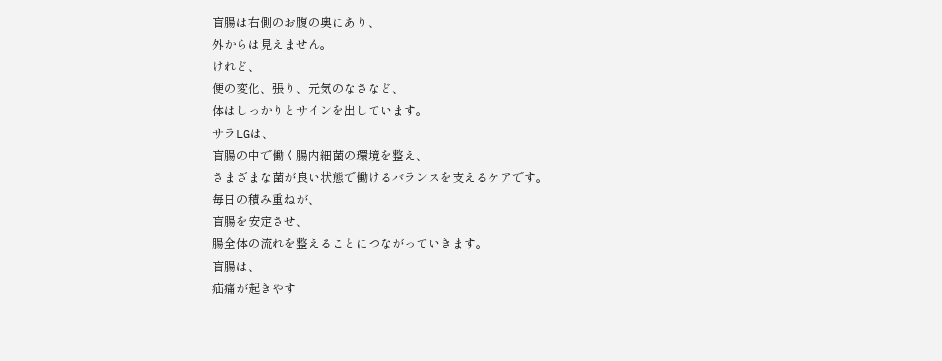盲腸は右側のお腹の奥にあり、
外からは見えません。
けれど、
便の変化、張り、元気のなさなど、
体はしっかりとサインを出しています。
サラLGは、
盲腸の中で働く腸内細菌の環境を整え、
さまざまな菌が良い状態で働けるバランスを支えるケアです。
毎日の積み重ねが、
盲腸を安定させ、
腸全体の流れを整えることにつながっていきます。
盲腸は、
疝痛が起きやす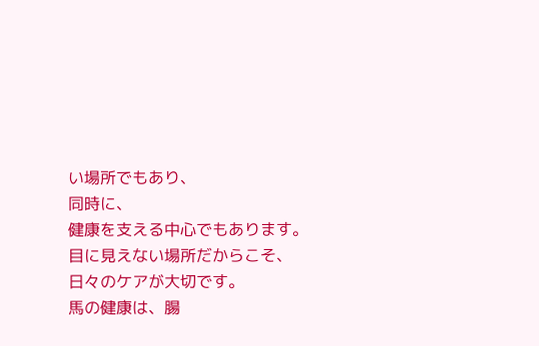い場所でもあり、
同時に、
健康を支える中心でもあります。
目に見えない場所だからこそ、
日々のケアが大切です。
馬の健康は、腸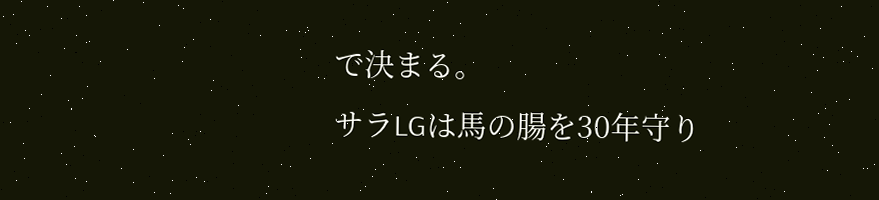で決まる。
サラLGは馬の腸を30年守り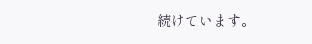続けています。